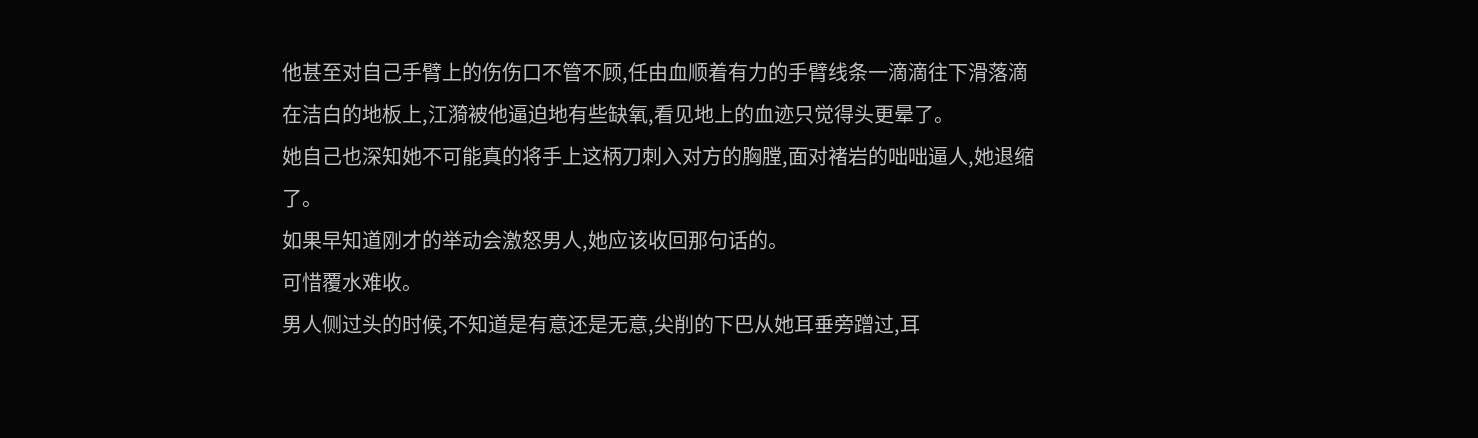他甚至对自己手臂上的伤伤口不管不顾,任由血顺着有力的手臂线条一滴滴往下滑落滴在洁白的地板上,江漪被他逼迫地有些缺氧,看见地上的血迹只觉得头更晕了。
她自己也深知她不可能真的将手上这柄刀刺入对方的胸膛,面对褚岩的咄咄逼人,她退缩了。
如果早知道刚才的举动会激怒男人,她应该收回那句话的。
可惜覆水难收。
男人侧过头的时候,不知道是有意还是无意,尖削的下巴从她耳垂旁蹭过,耳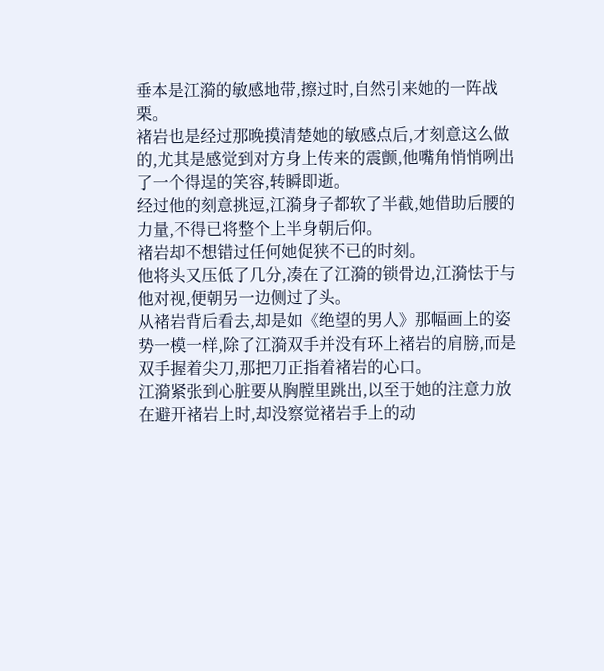垂本是江漪的敏感地带,擦过时,自然引来她的一阵战栗。
褚岩也是经过那晚摸清楚她的敏感点后,才刻意这么做的,尤其是感觉到对方身上传来的震颤,他嘴角悄悄咧出了一个得逞的笑容,转瞬即逝。
经过他的刻意挑逗,江漪身子都软了半截,她借助后腰的力量,不得已将整个上半身朝后仰。
褚岩却不想错过任何她促狭不已的时刻。
他将头又压低了几分,凑在了江漪的锁骨边,江漪怯于与他对视,便朝另一边侧过了头。
从褚岩背后看去,却是如《绝望的男人》那幅画上的姿势一模一样,除了江漪双手并没有环上褚岩的肩膀,而是双手握着尖刀,那把刀正指着褚岩的心口。
江漪紧张到心脏要从胸膛里跳出,以至于她的注意力放在避开褚岩上时,却没察觉褚岩手上的动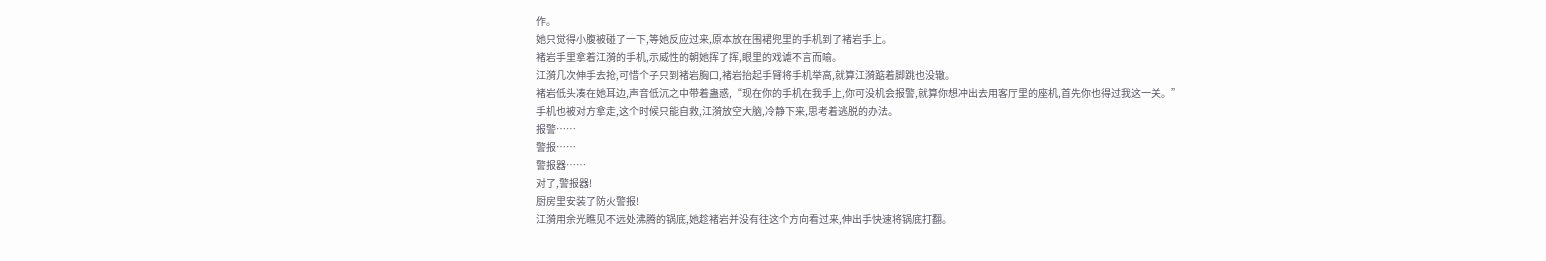作。
她只觉得小腹被碰了一下,等她反应过来,原本放在围裙兜里的手机到了褚岩手上。
褚岩手里拿着江漪的手机,示威性的朝她挥了挥,眼里的戏谑不言而喻。
江漪几次伸手去抢,可惜个子只到褚岩胸口,褚岩抬起手臂将手机举高,就算江漪踮着脚跳也没辙。
褚岩低头凑在她耳边,声音低沉之中带着蛊惑,“现在你的手机在我手上,你可没机会报警,就算你想冲出去用客厅里的座机,首先你也得过我这一关。”
手机也被对方拿走,这个时候只能自救,江漪放空大脑,冷静下来,思考着逃脱的办法。
报警……
警报……
警报器……
对了,警报器!
厨房里安装了防火警报!
江漪用余光瞧见不远处沸腾的锅底,她趁褚岩并没有往这个方向看过来,伸出手快速将锅底打翻。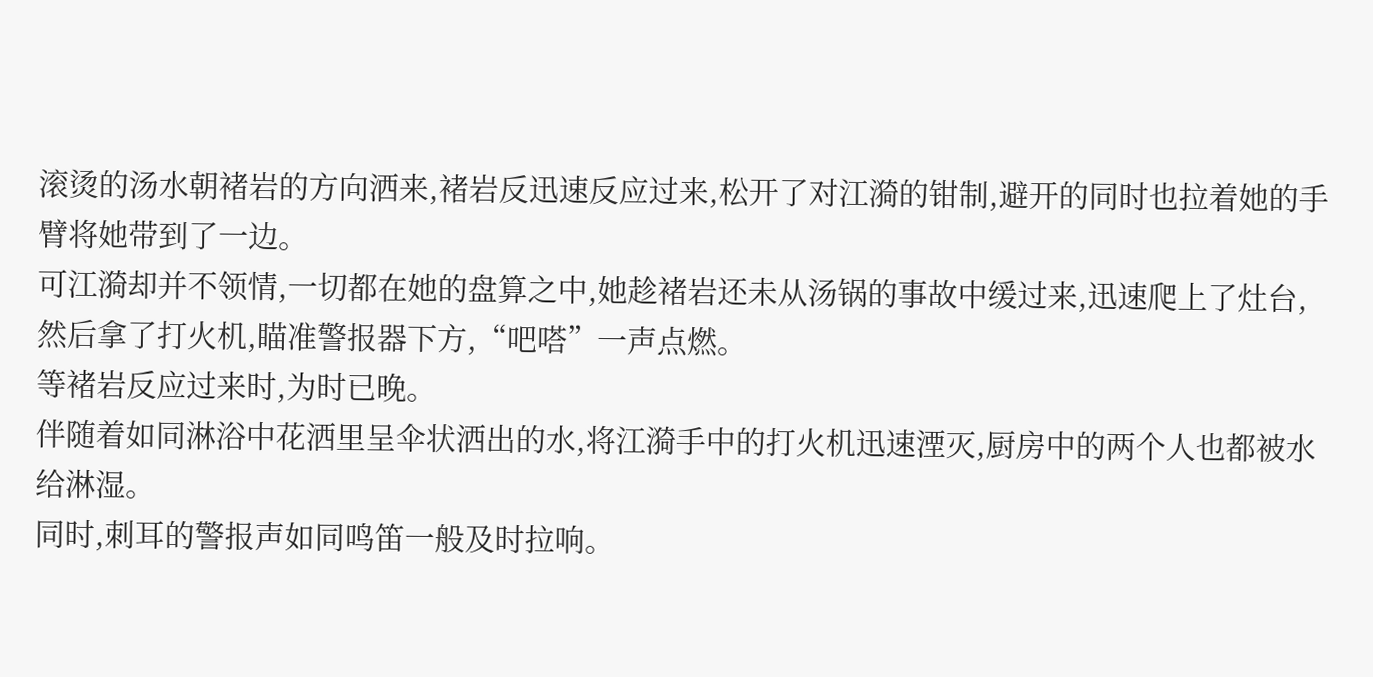滚烫的汤水朝褚岩的方向洒来,褚岩反迅速反应过来,松开了对江漪的钳制,避开的同时也拉着她的手臂将她带到了一边。
可江漪却并不领情,一切都在她的盘算之中,她趁褚岩还未从汤锅的事故中缓过来,迅速爬上了灶台,然后拿了打火机,瞄准警报器下方,“吧嗒”一声点燃。
等褚岩反应过来时,为时已晚。
伴随着如同淋浴中花洒里呈伞状洒出的水,将江漪手中的打火机迅速湮灭,厨房中的两个人也都被水给淋湿。
同时,刺耳的警报声如同鸣笛一般及时拉响。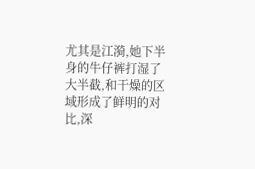尤其是江漪,她下半身的牛仔裤打湿了大半截,和干燥的区域形成了鲜明的对比,深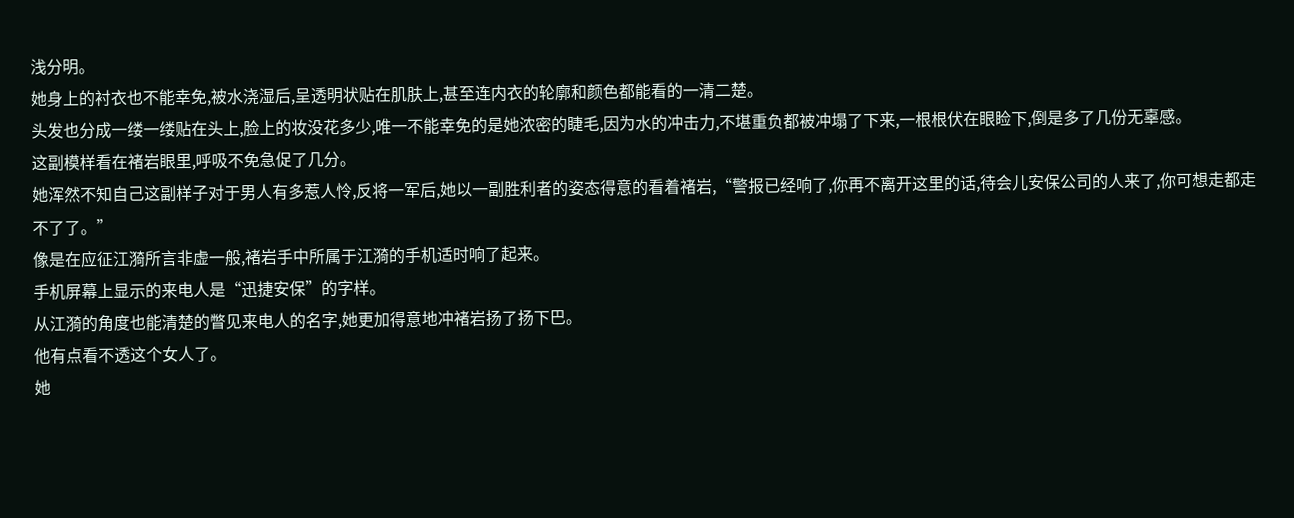浅分明。
她身上的衬衣也不能幸免,被水浇湿后,呈透明状贴在肌肤上,甚至连内衣的轮廓和颜色都能看的一清二楚。
头发也分成一缕一缕贴在头上,脸上的妆没花多少,唯一不能幸免的是她浓密的睫毛,因为水的冲击力,不堪重负都被冲塌了下来,一根根伏在眼睑下,倒是多了几份无辜感。
这副模样看在褚岩眼里,呼吸不免急促了几分。
她浑然不知自己这副样子对于男人有多惹人怜,反将一军后,她以一副胜利者的姿态得意的看着褚岩,“警报已经响了,你再不离开这里的话,待会儿安保公司的人来了,你可想走都走不了了。”
像是在应征江漪所言非虚一般,褚岩手中所属于江漪的手机适时响了起来。
手机屏幕上显示的来电人是“迅捷安保”的字样。
从江漪的角度也能清楚的瞥见来电人的名字,她更加得意地冲褚岩扬了扬下巴。
他有点看不透这个女人了。
她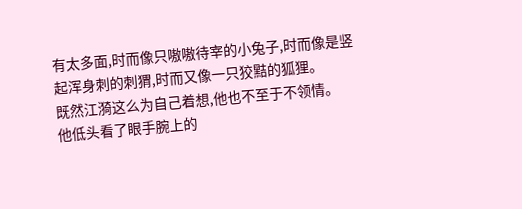有太多面,时而像只嗷嗷待宰的小兔子,时而像是竖起浑身刺的刺猬,时而又像一只狡黠的狐狸。
既然江漪这么为自己着想,他也不至于不领情。
他低头看了眼手腕上的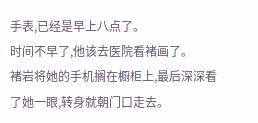手表,已经是早上八点了。
时间不早了,他该去医院看褚画了。
褚岩将她的手机搁在橱柜上,最后深深看了她一眼,转身就朝门口走去。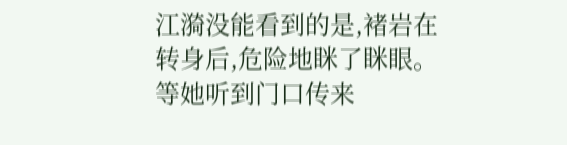江漪没能看到的是,褚岩在转身后,危险地眯了眯眼。
等她听到门口传来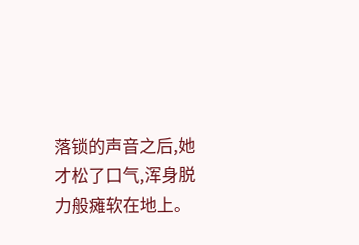落锁的声音之后,她才松了口气,浑身脱力般瘫软在地上。